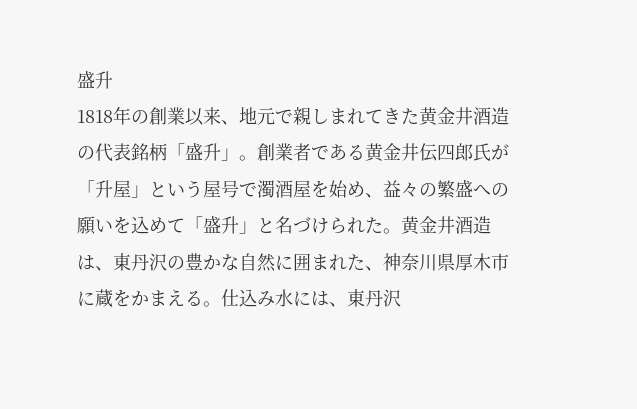盛升
1818年の創業以来、地元で親しまれてきた黄金井酒造の代表銘柄「盛升」。創業者である黄金井伝四郎氏が「升屋」という屋号で濁酒屋を始め、益々の繁盛への願いを込めて「盛升」と名づけられた。黄金井酒造は、東丹沢の豊かな自然に囲まれた、神奈川県厚木市に蔵をかまえる。仕込み水には、東丹沢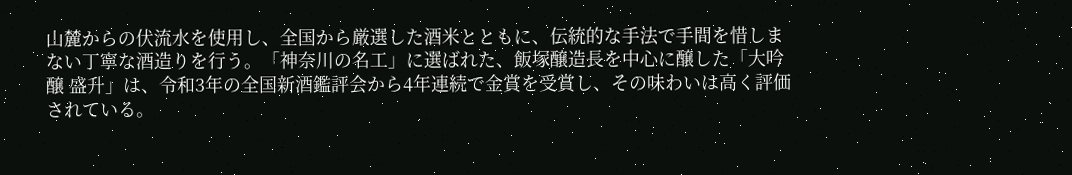山麓からの伏流水を使用し、全国から厳選した酒米とともに、伝統的な手法で手間を惜しまない丁寧な酒造りを行う。「神奈川の名工」に選ばれた、飯塚醸造長を中心に醸した「大吟醸 盛升」は、令和3年の全国新酒鑑評会から4年連続で金賞を受賞し、その味わいは高く評価されている。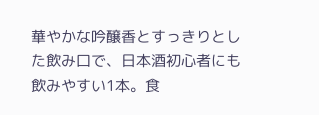華やかな吟醸香とすっきりとした飲み口で、日本酒初心者にも飲みやすい1本。食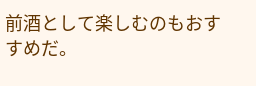前酒として楽しむのもおすすめだ。